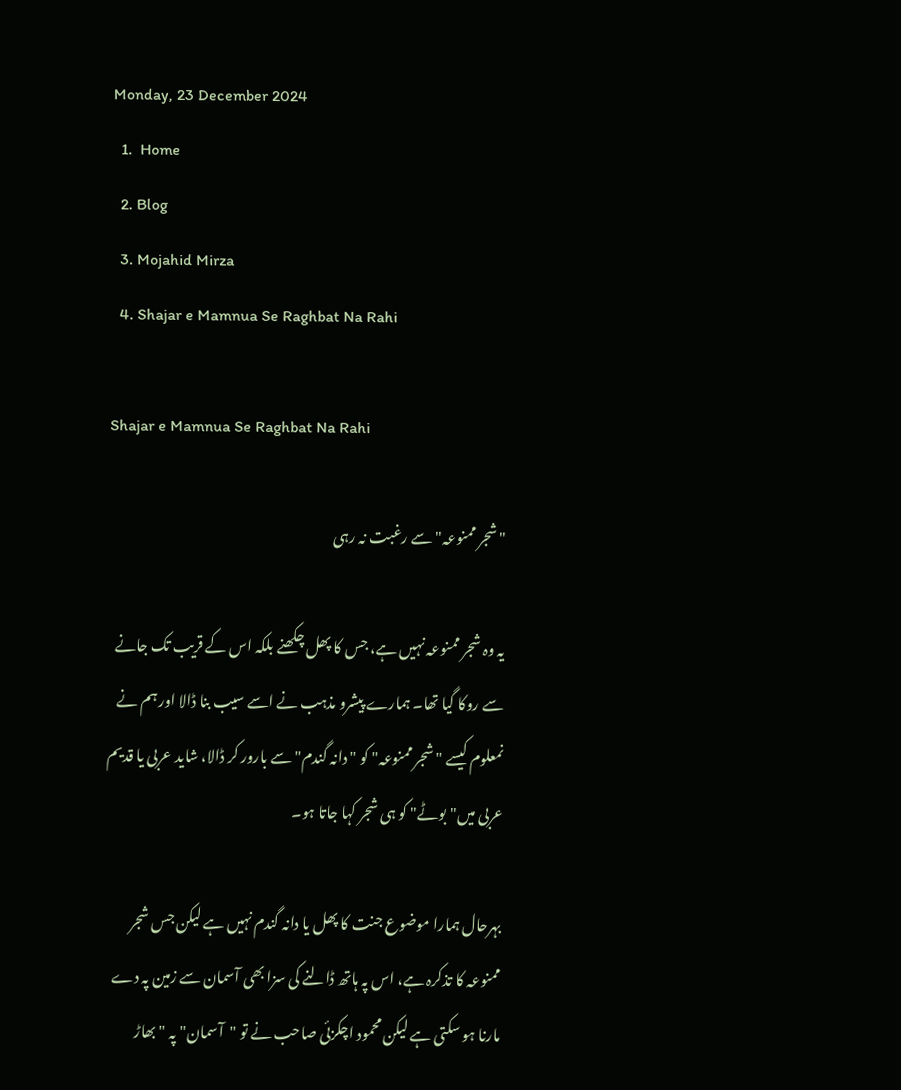Monday, 23 December 2024
  1.  Home
  2. Blog
  3. Mojahid Mirza
  4. Shajar e Mamnua Se Raghbat Na Rahi

Shajar e Mamnua Se Raghbat Na Rahi

"شجر ممنوعہ" سے رغبت نہ رہی

یہ وہ شجر ممنوعہ نہیں ہے، جس کا پھل چکھنے بلکہ اس کے قریب تک جانے سے روکا گیا تھا۔ ہمارے پیشرو مذہب نے اسے سیب بنا ڈالا اور ہم نے نمعلوم کیسے "شجر ممنوعہ" کو "دانہ گندم" سے بارور کر ڈالا، شاید عربی یا قدیم عربی میں"بوٹے" کو ہی شجر کہا جاتا ہو۔

بہرحال ہمارا موضوع جنت کا پھل یا دانہ گندم نہیں ہے لیکن جس شجر ممنوعہ کا تذکرہ ہے، اس پہ ہاتھ ڈالنے کی سزا بھی آسمان سے زمین پہ دے مارنا ہو سکتی ہے لیکن محمود اچکزئی صاحب نے تو "آسمان" پہ "بھاڑ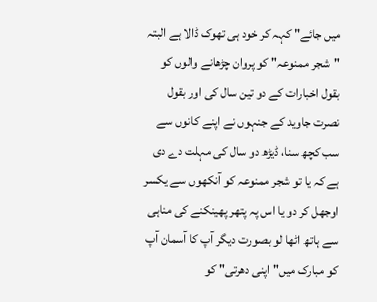میں جائے" کہہ کر خود ہی تھوک ڈالا ہے البتہ "شجر ممنوعہ" کو پروان چڑھانے والوں کو بقول اخبارات کے دو تین سال کی اور بقول نصرت جاوید کے جنہوں نے اپنے کانوں سے سب کچھ سنا، ڈیڑھ دو سال کی مہلت دے دی ہے کہ یا تو شجر ممنوعہ کو آنکھوں سے یکسر اوجھل کر دو یا اس پہ پتھر پھینکنے کی مناہی سے ہاتھ اٹھا لو بصورت دیگر آپ کا آسمان آپ کو مبارک میں"اپنی دھرتی" کو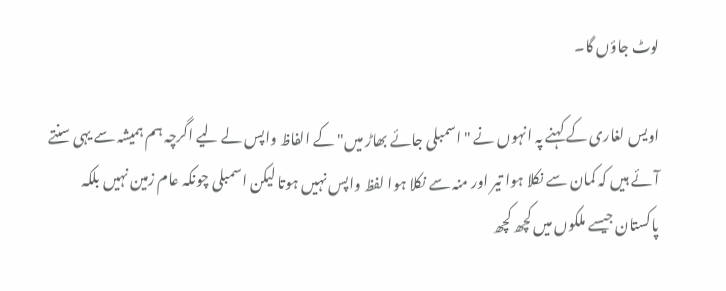لوٹ جاؤں گا۔

اویس لغاری کے کہنے پہ انہوں نے "اسمبلی جائے بھاڑ میں" کے الفاظ واپس لے لیے اگرچہ ہم ہمیشہ سے یہی سنتے آئے ہیں کہ کمان سے نکلا ہوا تیر اور منہ سے نکلا ہوا لفظ واپس نہیں ہوتا لیکن اسمبلی چونکہ عام زمین نہیں بلکہ پاکستان جیسے ملکوں میں کچھ کچھ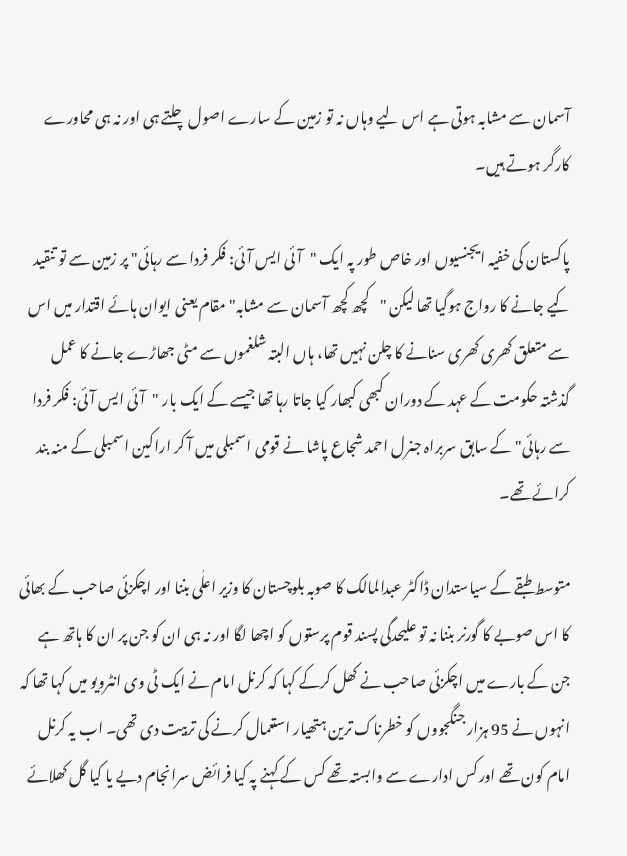آسمان سے مشابہ ہوتی ہے اس لیے وہاں نہ تو زمین کے سارے اصول چلتے ہی اور نہ ہی محاورے کارگر ہوتے ہیں۔

پاکستان کی خفیہ ایجنسیوں اور خاص طور پہ ایک "آئی ایس آئی: فکر فردا سے رہائی" پر زمین سے تو تنقید کیے جانے کا رواج ہوگیا تھا لیکن "کچھ کچھ آسمان سے مشابہ" مقام یعنی ایوان ہائے اقتدار میں اس سے متعلق کھری کھری سنانے کا چلن نہیں تھا، ہاں البتہ شلغموں سے مٹی جھاڑے جانے کا عمل گذشتہ حکومت کے عہد کے دوران کبھی کبھار کیا جاتا رہا تھا جیسے کے ایک بار "آئی ایس آئی: فکر فردا سے رہائی" کے سابق سربراہ جنرل احمد شجاع پاشا نے قومی اسمبلی میں آ کر اراکین اسمبلی کے منہ بند کرائے تھے۔

متوسط طبقے کے سیاستدان ڈاکٹر عبدالمالک کا صوبہ بلوچستان کا وزیر اعلٰی بننا اور اچکزئی صاحب کے بھائی کا اس صوبے کا گورنر بننا نہ تو علیحدگی پسند قوم پرستوں کو اچھا لگا اور نہ ہی ان کو جن پر ان کا ہاتھ ہے جن کے بارے میں اچکزئی صاحب نے کھل کرکے کہا کہ کرنل امام نے ایک ٹی وی انٹرویو میں کہا تھا کہ انہوں نے 95 ہزار جنگجووں کو خطرناک ترین ہتھیار استعمال کرنے کی تربیت دی تھی۔ اب یہ کرنل امام کون تھے اور کس ادارے سے وابستہ تھے کس کے کہنے پہ کیا فرائض سرانجام دیے یا کیا گل کھلائے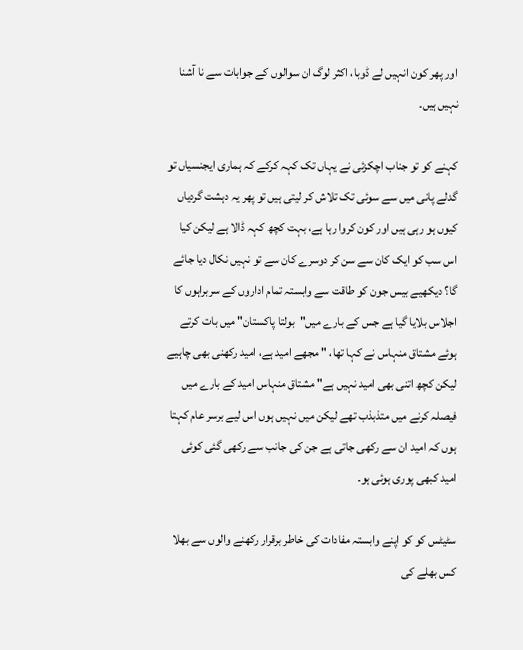اور پھر کون انہیں لے ڈوبا، اکثر لوگ ان سوالوں کے جوابات سے نا آشنا نہیں ہیں۔

کہنے کو تو جناب اچکزئی نے یہاں تک کہہ کرکے کہ ہماری ایجنسیاں تو گدلے پانی میں سے سوئی تک تلاش کر لیتی ہیں تو پھر یہ دہشت گردیاں کیوں ہو رہی ہیں اور کون کروا رہا ہے، بہت کچھ کہہ ڈالا ہے لیکن کیا اس سب کو ایک کان سے سن کر دوسرے کان سے تو نہیں نکال دیا جائے گا؟ دیکھیے بیس جون کو طاقت سے وابستہ تمام اداروں کے سربراہوں کا اجلاس بلایا گیا ہے جس کے بارے میں"بولتا پاکستان" میں بات کرتے ہوئے مشتاق منہاس نے کہا تھا، " مجھے امید ہے، امید رکھنی بھی چاہیے لیکن کچھ اتنی بھی امید نہیں ہے" مشتاق منہاس امید کے بارے میں فیصلہ کرنے میں متذبذب تھے لیکن میں نہیں ہوں اس لیے برسر عام کہتا ہوں کہ امید ان سے رکھی جاتی ہے جن کی جانب سے رکھی گئی کوئی امید کبھی پوری ہوئی ہو۔

سٹیٹس کو کو اپنے وابستہ مفادات کی خاطر برقرار رکھنے والوں سے بھلا کس بھلے کی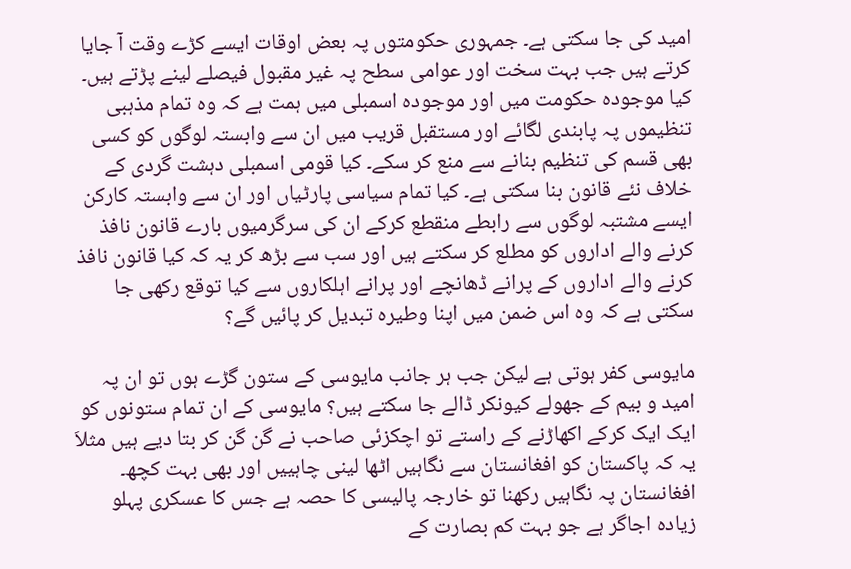امید کی جا سکتی ہے۔ جمہوری حکومتوں پہ بعض اوقات ایسے کڑے وقت آ جایا کرتے ہیں جب بہت سخت اور عوامی سطح پہ غیر مقبول فیصلے لینے پڑتے ہیں۔ کیا موجودہ حکومت میں اور موجودہ اسمبلی میں ہمت ہے کہ وہ تمام مذہبی تنظیموں پہ پابندی لگائے اور مستقبل قریب میں ان سے وابستہ لوگوں کو کسی بھی قسم کی تنظیم بنانے سے منع کر سکے۔ کیا قومی اسمبلی دہشت گردی کے خلاف نئے قانون بنا سکتی ہے۔ کیا تمام سیاسی پارٹیاں اور ان سے وابستہ کارکن ایسے مشتبہ لوگوں سے رابطے منقطع کرکے ان کی سرگرمیوں بارے قانون نافذ کرنے والے اداروں کو مطلع کر سکتے ہیں اور سب سے بڑھ کر یہ کہ کیا قانون نافذ کرنے والے اداروں کے پرانے ڈھانچے اور پرانے اہلکاروں سے کیا توقع رکھی جا سکتی ہے کہ وہ اس ضمن میں اپنا وطیرہ تبدیل کر پائیں گے؟

مایوسی کفر ہوتی ہے لیکن جب ہر جانب مایوسی کے ستون گڑے ہوں تو ان پہ امید و بیم کے جھولے کیونکر ڈالے جا سکتے ہیں؟ مایوسی کے ان تمام ستونوں کو ایک ایک کرکے اکھاڑنے کے راستے تو اچکزئی صاحب نے گن گن کر بتا دیے ہیں مثلاَ یہ کہ پاکستان کو افغانستان سے نگاہیں اٹھا لینی چاہییں اور بھی بہت کچھ۔ افغانستان پہ نگاہیں رکھنا تو خارجہ پالیسی کا حصہ ہے جس کا عسکری پہلو زیادہ اجاگر ہے جو بہت کم بصارت کے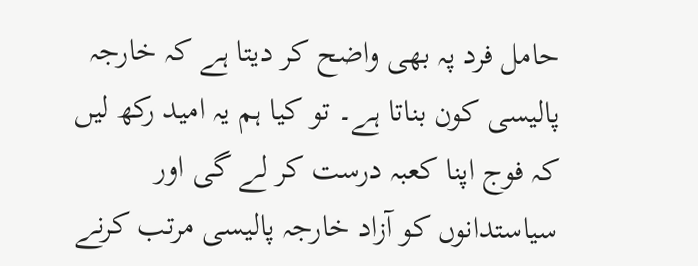حامل فرد پہ بھی واضح کر دیتا ہے کہ خارجہ پالیسی کون بناتا ہے۔ تو کیا ہم یہ امید رکھ لیں کہ فوج اپنا کعبہ درست کر لے گی اور سیاستدانوں کو آزاد خارجہ پالیسی مرتب کرنے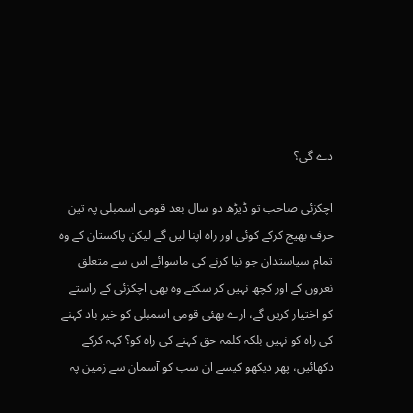دے گی؟

اچکزئی صاحب تو ڈیڑھ دو سال بعد قومی اسمبلی پہ تین حرف بھیج کرکے کوئی اور راہ اپنا لیں گے لیکن پاکستان کے وہ تمام سیاستدان جو نیا کرنے کی ماسوائے اس سے متعلق نعروں کے اور کچھ نہیں کر سکتے وہ بھی اچکزئی کے راستے کو اختیار کریں گے، ارے بھئی قومی اسمبلی کو خیر باد کہنے کی راہ کو نہیں بلکہ کلمہ حق کہنے کی راہ کو؟ کہہ کرکے دکھائیں، پھر دیکھو کیسے ان سب کو آسمان سے زمین پہ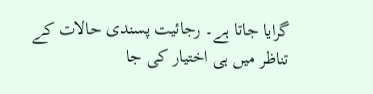گرایا جاتا ہے۔ رجائیت پسندی حالات کے تناظر میں ہی اختیار کی جا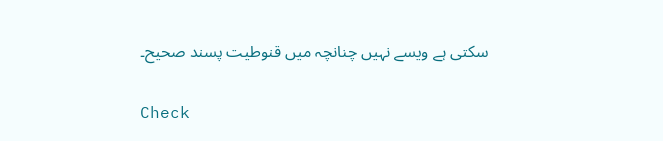سکتی ہے ویسے نہیں چنانچہ میں قنوطیت پسند صحیح۔

Check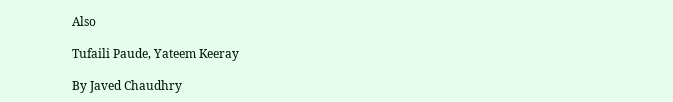Also

Tufaili Paude, Yateem Keeray

By Javed Chaudhry